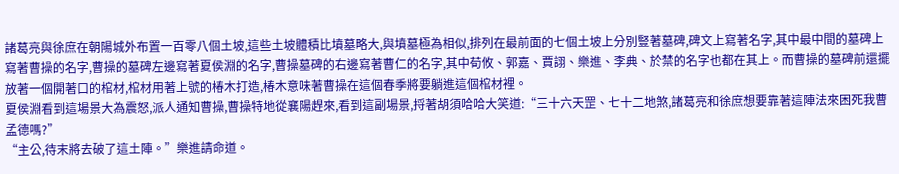諸葛亮與徐庶在朝陽城外布置一百零八個土坡,這些土坡體積比墳墓略大,與墳墓極為相似,排列在最前面的七個土坡上分別豎著墓碑,碑文上寫著名字,其中最中間的墓碑上寫著曹操的名字,曹操的墓碑左邊寫著夏侯淵的名字,曹操墓碑的右邊寫著曹仁的名字,其中荀攸、郭嘉、賈詡、樂進、李典、於禁的名字也都在其上。而曹操的墓碑前還擺放著一個開著口的棺材,棺材用著上號的椿木打造,椿木意味著曹操在這個春季將要躺進這個棺材裡。
夏侯淵看到這場景大為震怒,派人通知曹操,曹操特地從襄陽趕來,看到這副場景,捋著胡須哈哈大笑道:“三十六天罡、七十二地煞,諸葛亮和徐庶想要靠著這陣法來困死我曹孟德嗎?”
“主公,待末將去破了這土陣。”樂進請命道。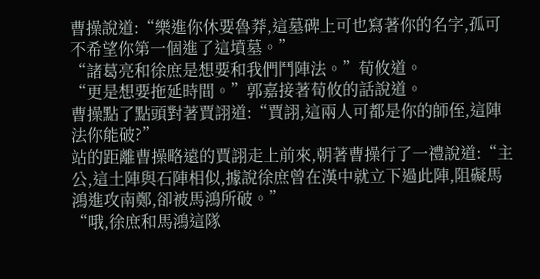曹操說道:“樂進你休要魯莽,這墓碑上可也寫著你的名字,孤可不希望你第一個進了這墳墓。”
“諸葛亮和徐庶是想要和我們鬥陣法。”荀攸道。
“更是想要拖延時間。”郭嘉接著荀攸的話說道。
曹操點了點頭對著賈詡道:“賈詡,這兩人可都是你的師侄,這陣法你能破?”
站的距離曹操略遠的賈詡走上前來,朝著曹操行了一禮說道:“主公,這土陣與石陣相似,據說徐庶曾在漢中就立下過此陣,阻礙馬鴻進攻南鄭,卻被馬鴻所破。”
“哦,徐庶和馬鴻這隊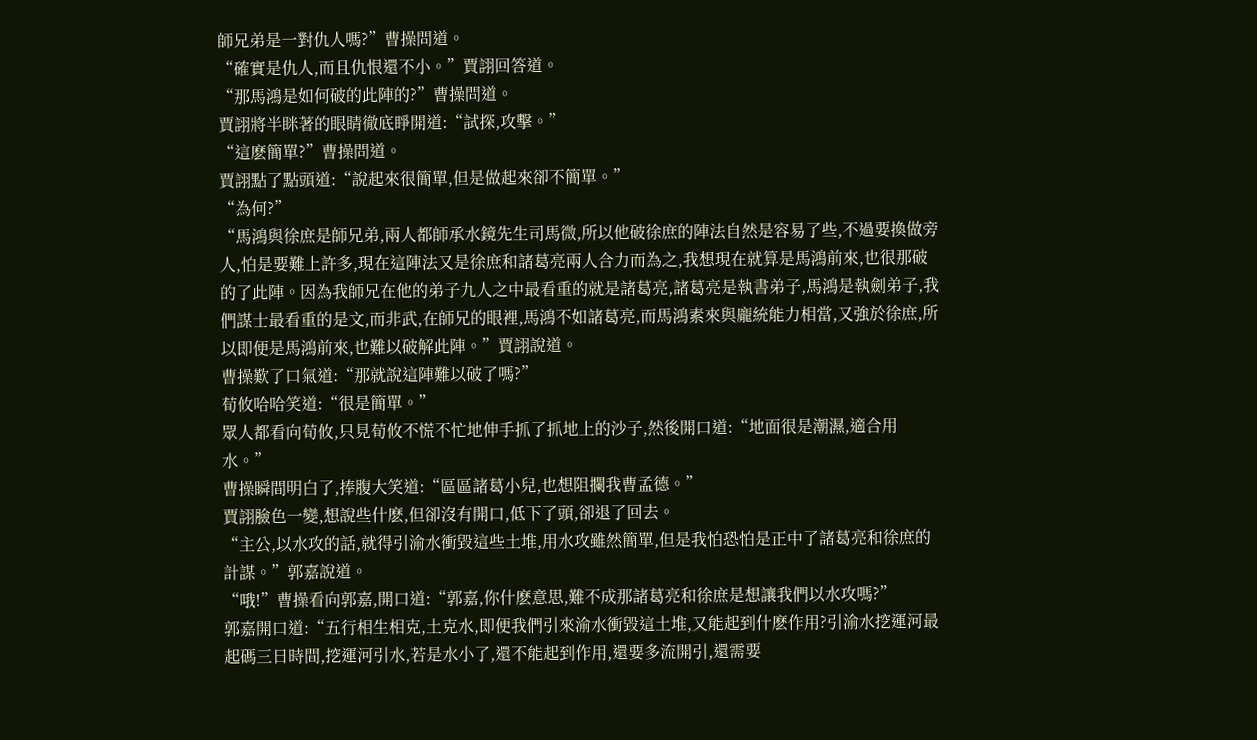師兄弟是一對仇人嗎?”曹操問道。
“確實是仇人,而且仇恨還不小。”賈詡回答道。
“那馬鴻是如何破的此陣的?”曹操問道。
賈詡將半眯著的眼睛徹底睜開道:“試探,攻擊。”
“這麽簡單?”曹操問道。
賈詡點了點頭道:“說起來很簡單,但是做起來卻不簡單。”
“為何?”
“馬鴻與徐庶是師兄弟,兩人都師承水鏡先生司馬微,所以他破徐庶的陣法自然是容易了些,不過要換做旁人,怕是要難上許多,現在這陣法又是徐庶和諸葛亮兩人合力而為之,我想現在就算是馬鴻前來,也很那破的了此陣。因為我師兄在他的弟子九人之中最看重的就是諸葛亮,諸葛亮是執書弟子,馬鴻是執劍弟子,我們謀士最看重的是文,而非武,在師兄的眼裡,馬鴻不如諸葛亮,而馬鴻素來與龐統能力相當,又強於徐庶,所以即便是馬鴻前來,也難以破解此陣。”賈詡說道。
曹操歎了口氣道:“那就說這陣難以破了嗎?”
荀攸哈哈笑道:“很是簡單。”
眾人都看向荀攸,只見荀攸不慌不忙地伸手抓了抓地上的沙子,然後開口道:“地面很是潮濕,適合用水。”
曹操瞬間明白了,捧腹大笑道:“區區諸葛小兒,也想阻攔我曹孟德。”
賈詡臉色一變,想說些什麽,但卻沒有開口,低下了頭,卻退了回去。
“主公,以水攻的話,就得引渝水衝毀這些土堆,用水攻雖然簡單,但是我怕恐怕是正中了諸葛亮和徐庶的計謀。”郭嘉說道。
“哦!”曹操看向郭嘉,開口道:“郭嘉,你什麽意思,難不成那諸葛亮和徐庶是想讓我們以水攻嗎?”
郭嘉開口道:“五行相生相克,土克水,即便我們引來渝水衝毀這土堆,又能起到什麽作用?引渝水挖運河最起碼三日時間,挖運河引水,若是水小了,還不能起到作用,還要多流開引,還需要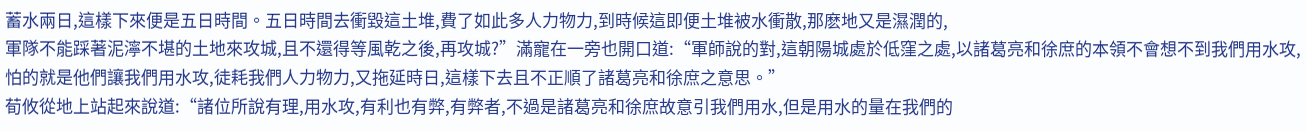蓄水兩日,這樣下來便是五日時間。五日時間去衝毀這土堆,費了如此多人力物力,到時候這即便土堆被水衝散,那麽地又是濕潤的,
軍隊不能踩著泥濘不堪的土地來攻城,且不還得等風乾之後,再攻城?”滿寵在一旁也開口道:“軍師說的對,這朝陽城處於低窪之處,以諸葛亮和徐庶的本領不會想不到我們用水攻,怕的就是他們讓我們用水攻,徒耗我們人力物力,又拖延時日,這樣下去且不正順了諸葛亮和徐庶之意思。”
荀攸從地上站起來說道:“諸位所說有理,用水攻,有利也有弊,有弊者,不過是諸葛亮和徐庶故意引我們用水,但是用水的量在我們的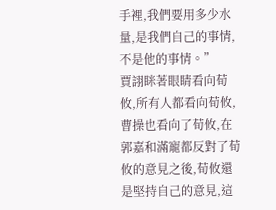手裡,我們要用多少水量,是我們自己的事情,不是他的事情。”
賈詡眯著眼睛看向荀攸,所有人都看向荀攸,曹操也看向了荀攸,在郭嘉和滿寵都反對了荀攸的意見之後,荀攸還是堅持自己的意見,這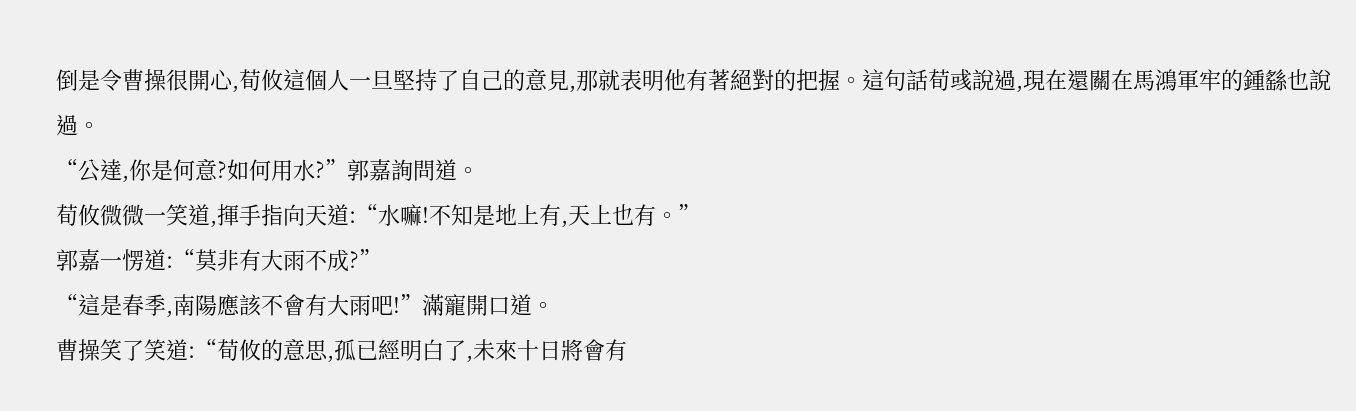倒是令曹操很開心,荀攸這個人一旦堅持了自己的意見,那就表明他有著絕對的把握。這句話荀彧說過,現在還關在馬鴻軍牢的鍾繇也說過。
“公達,你是何意?如何用水?”郭嘉詢問道。
荀攸微微一笑道,揮手指向天道:“水嘛!不知是地上有,天上也有。”
郭嘉一愣道:“莫非有大雨不成?”
“這是春季,南陽應該不會有大雨吧!”滿寵開口道。
曹操笑了笑道:“荀攸的意思,孤已經明白了,未來十日將會有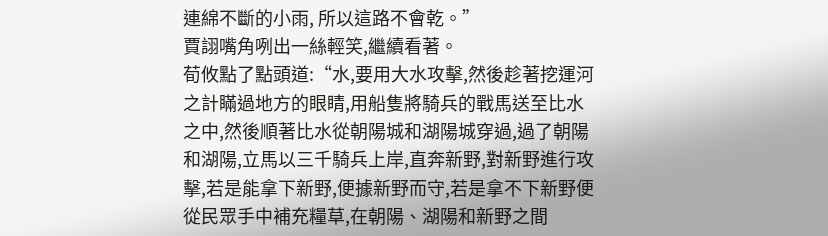連綿不斷的小雨, 所以這路不會乾。”
賈詡嘴角咧出一絲輕笑,繼續看著。
荀攸點了點頭道:“水,要用大水攻擊,然後趁著挖運河之計瞞過地方的眼睛,用船隻將騎兵的戰馬送至比水之中,然後順著比水從朝陽城和湖陽城穿過,過了朝陽和湖陽,立馬以三千騎兵上岸,直奔新野,對新野進行攻擊,若是能拿下新野,便據新野而守,若是拿不下新野便從民眾手中補充糧草,在朝陽、湖陽和新野之間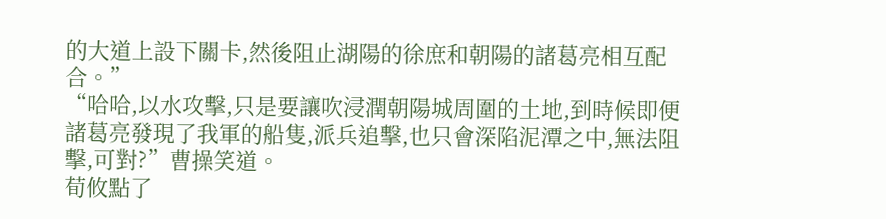的大道上設下關卡,然後阻止湖陽的徐庶和朝陽的諸葛亮相互配合。”
“哈哈,以水攻擊,只是要讓吹浸潤朝陽城周圍的土地,到時候即便諸葛亮發現了我軍的船隻,派兵追擊,也只會深陷泥潭之中,無法阻擊,可對?”曹操笑道。
荀攸點了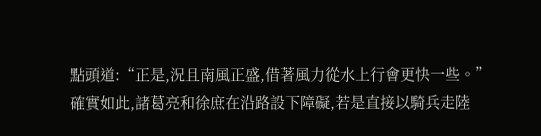點頭道:“正是,況且南風正盛,借著風力從水上行會更快一些。”
確實如此,諸葛亮和徐庶在沿路設下障礙,若是直接以騎兵走陸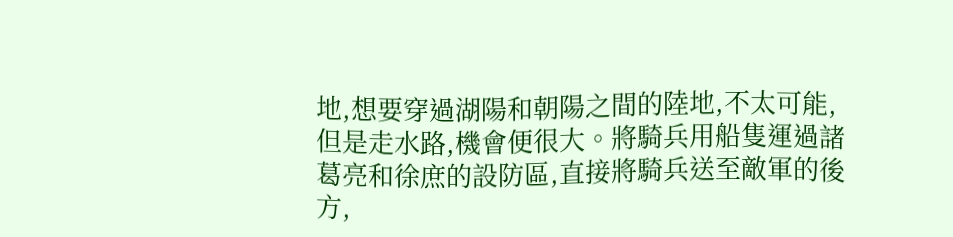地,想要穿過湖陽和朝陽之間的陸地,不太可能,但是走水路,機會便很大。將騎兵用船隻運過諸葛亮和徐庶的設防區,直接將騎兵送至敵軍的後方,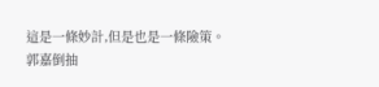這是一條妙計,但是也是一條險策。
郭嘉倒抽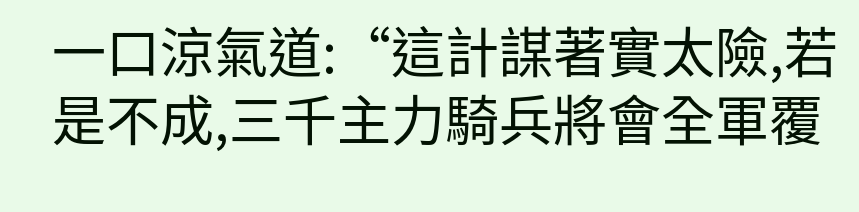一口涼氣道:“這計謀著實太險,若是不成,三千主力騎兵將會全軍覆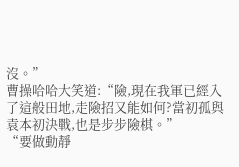沒。”
曹操哈哈大笑道:“險,現在我軍已經入了這般田地,走險招又能如何?當初孤與袁本初決戰,也是步步險棋。”
“要做動靜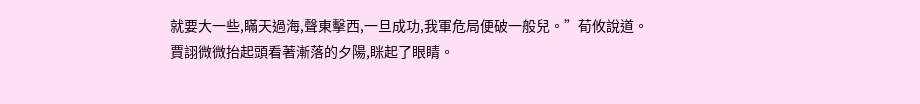就要大一些,瞞天過海,聲東擊西,一旦成功,我軍危局便破一般兒。”荀攸說道。
賈詡微微抬起頭看著漸落的夕陽,眯起了眼睛。